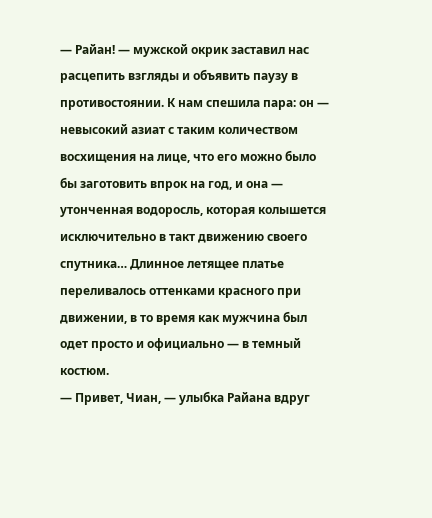— Райан! — мужской окрик заставил нас расцепить взгляды и объявить паузу в противостоянии. К нам спешила пара: он — невысокий азиат с таким количеством восхищения на лице, что его можно было бы заготовить впрок на год, и она — утонченная водоросль, которая колышется исключительно в такт движению своего спутника… Длинное летящее платье переливалось оттенками красного при движении, в то время как мужчина был одет просто и официально — в темный костюм.
— Привет, Чиан, — улыбка Райана вдруг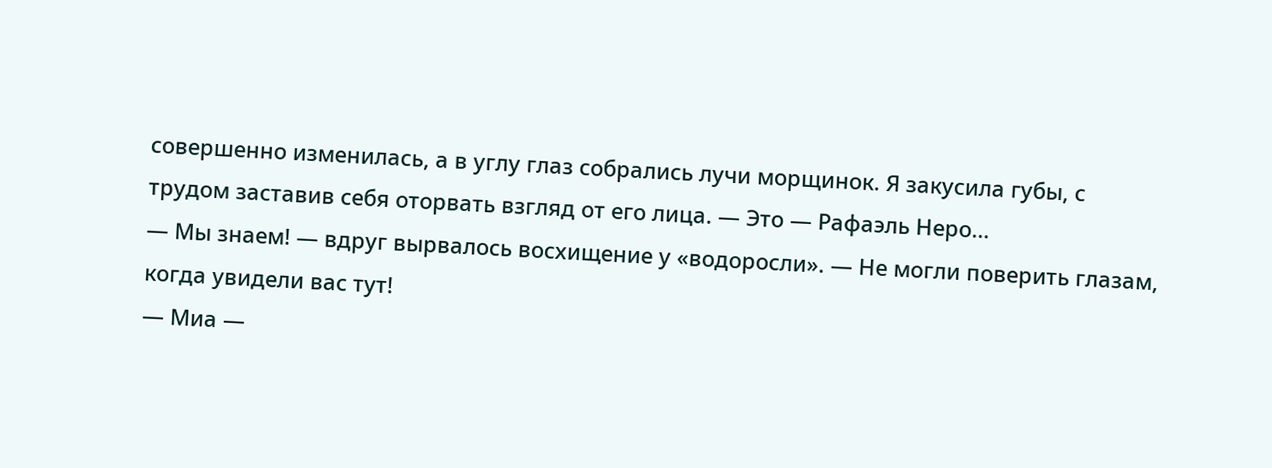совершенно изменилась, а в углу глаз собрались лучи морщинок. Я закусила губы, с трудом заставив себя оторвать взгляд от его лица. — Это — Рафаэль Неро…
— Мы знаем! — вдруг вырвалось восхищение у «водоросли». — Не могли поверить глазам, когда увидели вас тут!
— Миа —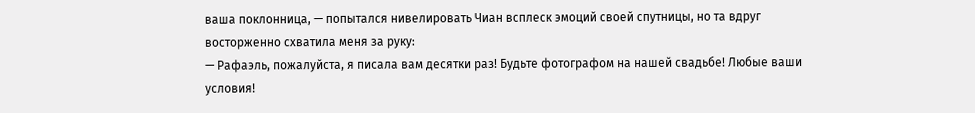ваша поклонница, — попытался нивелировать Чиан всплеск эмоций своей спутницы, но та вдруг восторженно схватила меня за руку:
— Рафаэль, пожалуйста, я писала вам десятки раз! Будьте фотографом на нашей свадьбе! Любые ваши условия!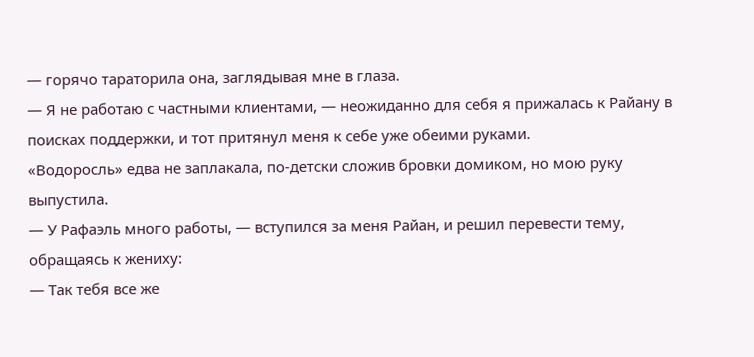— горячо тараторила она, заглядывая мне в глаза.
— Я не работаю с частными клиентами, — неожиданно для себя я прижалась к Райану в поисках поддержки, и тот притянул меня к себе уже обеими руками.
«Водоросль» едва не заплакала, по-детски сложив бровки домиком, но мою руку выпустила.
— У Рафаэль много работы, — вступился за меня Райан, и решил перевести тему, обращаясь к жениху:
— Так тебя все же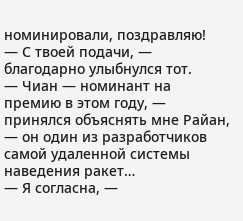номинировали, поздравляю!
— С твоей подачи, — благодарно улыбнулся тот.
— Чиан — номинант на премию в этом году, — принялся объяснять мне Райан, — он один из разработчиков самой удаленной системы наведения ракет…
— Я согласна, —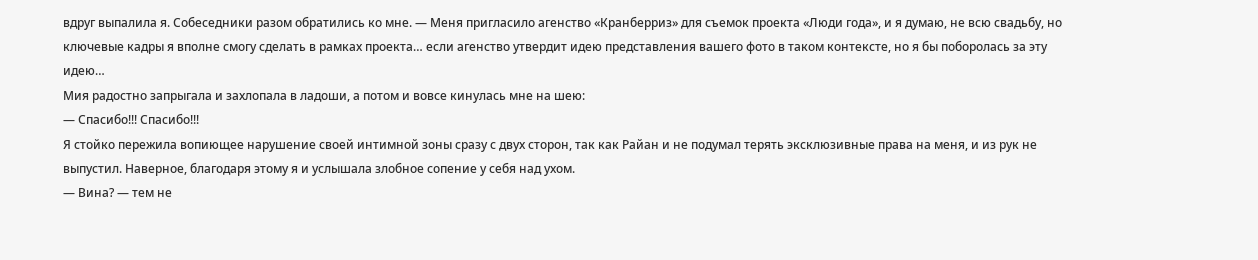вдруг выпалила я. Собеседники разом обратились ко мне. — Меня пригласило агенство «Кранберриз» для съемок проекта «Люди года», и я думаю, не всю свадьбу, но ключевые кадры я вполне смогу сделать в рамках проекта… если агенство утвердит идею представления вашего фото в таком контексте, но я бы поборолась за эту идею…
Мия радостно запрыгала и захлопала в ладоши, а потом и вовсе кинулась мне на шею:
— Спасибо!!! Спасибо!!!
Я стойко пережила вопиющее нарушение своей интимной зоны сразу с двух сторон, так как Райан и не подумал терять эксклюзивные права на меня, и из рук не выпустил. Наверное, благодаря этому я и услышала злобное сопение у себя над ухом.
— Вина? — тем не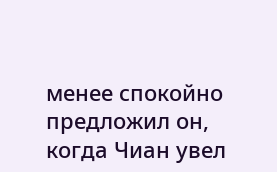менее спокойно предложил он, когда Чиан увел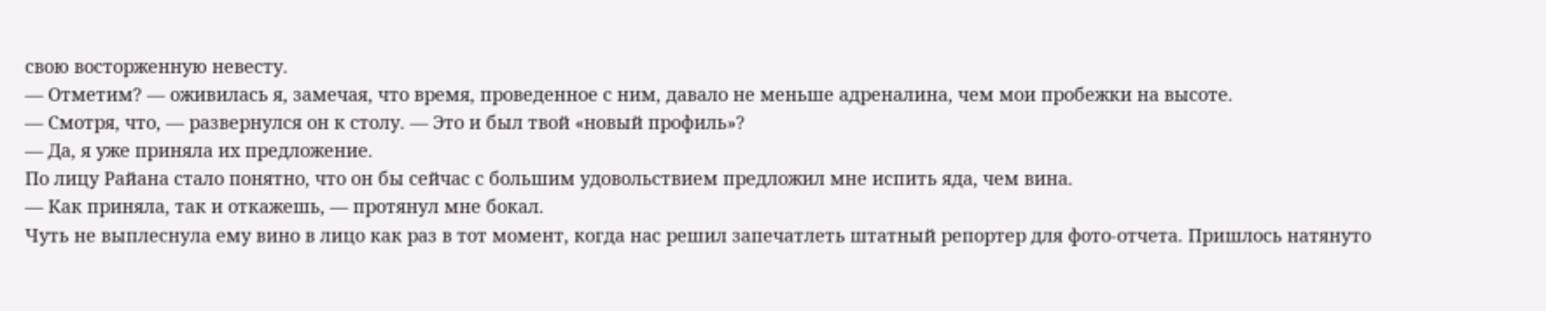свою восторженную невесту.
— Отметим? — оживилась я, замечая, что время, проведенное с ним, давало не меньше адреналина, чем мои пробежки на высоте.
— Смотря, что, — развернулся он к столу. — Это и был твой «новый профиль»?
— Да, я уже приняла их предложение.
По лицу Райана стало понятно, что он бы сейчас с большим удовольствием предложил мне испить яда, чем вина.
— Как приняла, так и откажешь, — протянул мне бокал.
Чуть не выплеснула ему вино в лицо как раз в тот момент, когда нас решил запечатлеть штатный репортер для фото-отчета. Пришлось натянуто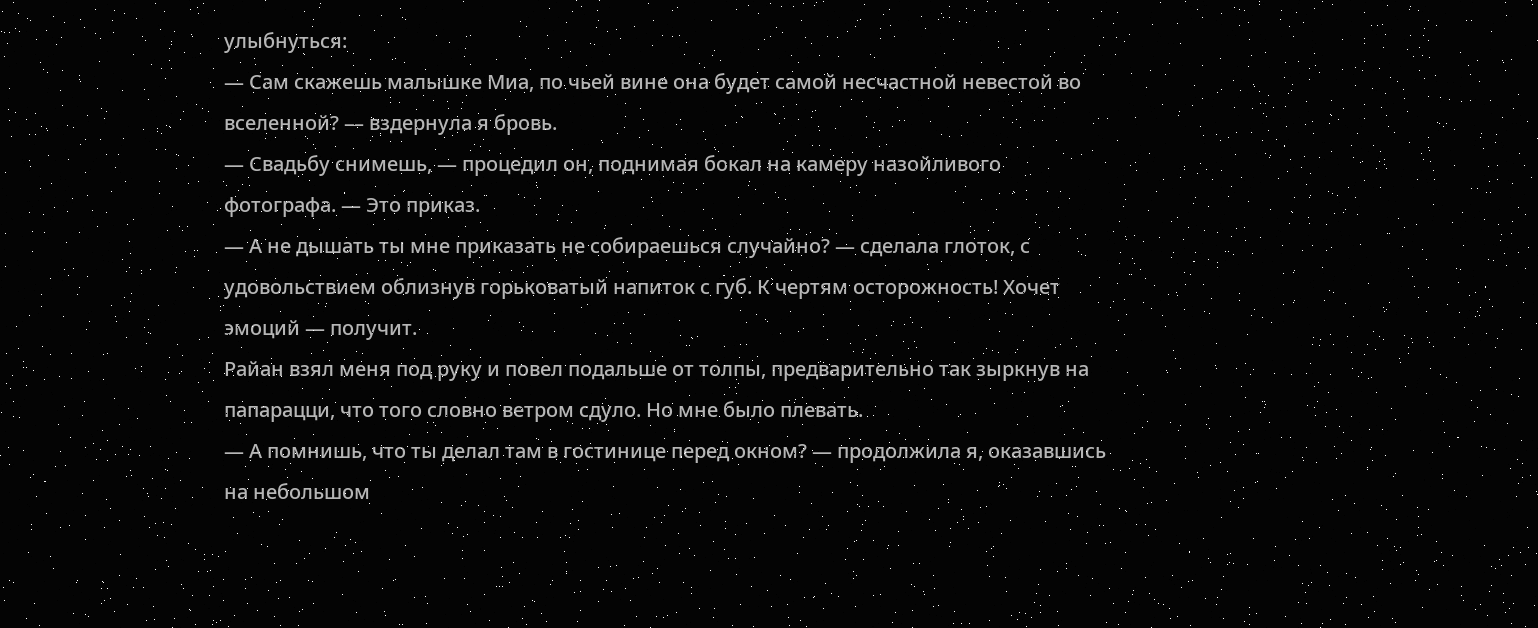улыбнуться:
— Сам скажешь малышке Миа, по чьей вине она будет самой несчастной невестой во вселенной? — вздернула я бровь.
— Свадьбу снимешь, — процедил он, поднимая бокал на камеру назойливого фотографа. — Это приказ.
— А не дышать ты мне приказать не собираешься случайно? — сделала глоток, с удовольствием облизнув горьковатый напиток с губ. К чертям осторожность! Хочет эмоций — получит.
Райан взял меня под руку и повел подальше от толпы, предварительно так зыркнув на папарацци, что того словно ветром сдуло. Но мне было плевать.
— А помнишь, что ты делал там в гостинице перед окном? — продолжила я, оказавшись на небольшом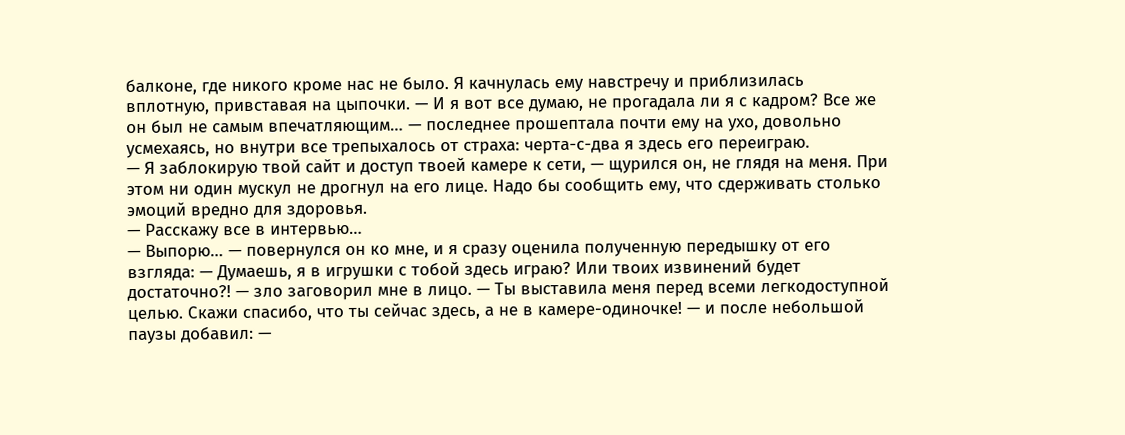балконе, где никого кроме нас не было. Я качнулась ему навстречу и приблизилась вплотную, привставая на цыпочки. — И я вот все думаю, не прогадала ли я с кадром? Все же он был не самым впечатляющим… — последнее прошептала почти ему на ухо, довольно усмехаясь, но внутри все трепыхалось от страха: черта-с-два я здесь его переиграю.
— Я заблокирую твой сайт и доступ твоей камере к сети, — щурился он, не глядя на меня. При этом ни один мускул не дрогнул на его лице. Надо бы сообщить ему, что сдерживать столько эмоций вредно для здоровья.
— Расскажу все в интервью…
— Выпорю… — повернулся он ко мне, и я сразу оценила полученную передышку от его взгляда: — Думаешь, я в игрушки с тобой здесь играю? Или твоих извинений будет достаточно?! — зло заговорил мне в лицо. — Ты выставила меня перед всеми легкодоступной целью. Скажи спасибо, что ты сейчас здесь, а не в камере-одиночке! — и после небольшой паузы добавил: —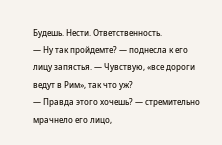Будешь. Нести. Ответственность.
— Ну так пройдемте? — поднесла к его лицу запястья. — Чувствую, «все дороги ведут в Рим», так что уж?
— Правда этого хочешь? — стремительно мрачнело его лицо,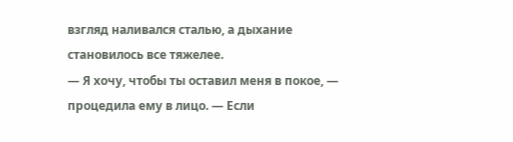взгляд наливался сталью, а дыхание становилось все тяжелее.
— Я хочу, чтобы ты оставил меня в покое, — процедила ему в лицо. — Если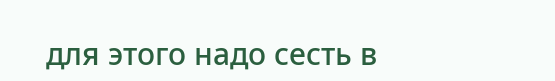для этого надо сесть в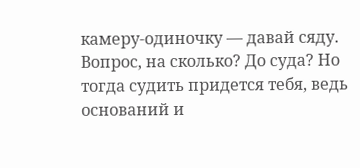камеру-одиночку — давай сяду. Вопрос, на сколько? До суда? Но тогда судить придется тебя, ведь оснований и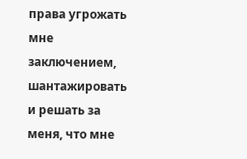права угрожать мне заключением, шантажировать и решать за меня, что мне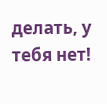делать, у тебя нет!